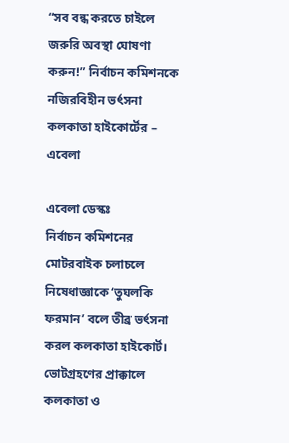“সব বন্ধ করতে চাইলে জরুরি অবস্থা ঘোষণা করুন!” নির্বাচন কমিশনকে নজিরবিহীন ভর্ৎসনা কলকাতা হাইকোর্টের – এবেলা

এবেলা ডেস্কঃ
নির্বাচন কমিশনের মোটরবাইক চলাচলে নিষেধাজ্ঞাকে ‘তুঘলকি ফরমান’ বলে তীব্র ভর্ৎসনা করল কলকাতা হাইকোর্ট। ভোটগ্রহণের প্রাক্কালে কলকাতা ও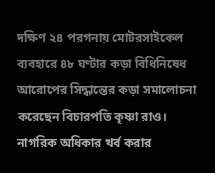দক্ষিণ ২৪ পরগনায় মোটরসাইকেল ব্যবহারে ৪৮ ঘণ্টার কড়া বিধিনিষেধ আরোপের সিদ্ধান্তের কড়া সমালোচনা করেছেন বিচারপতি কৃষ্ণা রাও। নাগরিক অধিকার খর্ব করার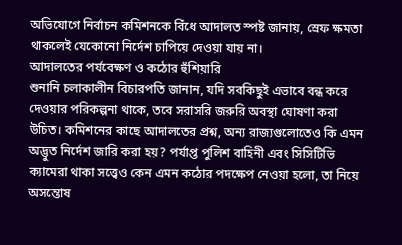অভিযোগে নির্বাচন কমিশনকে বিঁধে আদালত স্পষ্ট জানায়, স্রেফ ক্ষমতা থাকলেই যেকোনো নির্দেশ চাপিয়ে দেওয়া যায় না।
আদালতের পর্যবেক্ষণ ও কঠোর হুঁশিয়ারি
শুনানি চলাকালীন বিচারপতি জানান, যদি সবকিছুই এভাবে বন্ধ করে দেওয়ার পরিকল্পনা থাকে, তবে সরাসরি জরুরি অবস্থা ঘোষণা করা উচিত। কমিশনের কাছে আদালতের প্রশ্ন, অন্য রাজ্যগুলোতেও কি এমন অদ্ভুত নির্দেশ জারি করা হয়? পর্যাপ্ত পুলিশ বাহিনী এবং সিসিটিভি ক্যামেরা থাকা সত্ত্বেও কেন এমন কঠোর পদক্ষেপ নেওয়া হলো, তা নিয়ে অসন্তোষ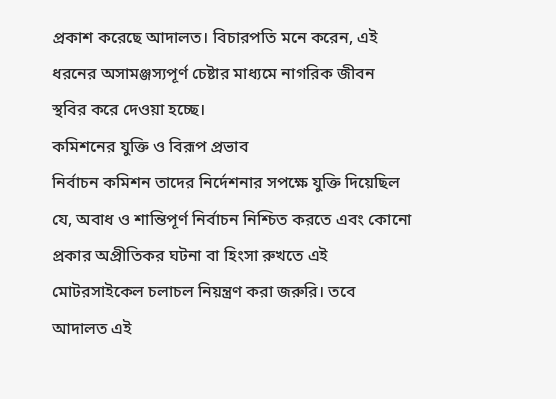প্রকাশ করেছে আদালত। বিচারপতি মনে করেন, এই ধরনের অসামঞ্জস্যপূর্ণ চেষ্টার মাধ্যমে নাগরিক জীবন স্থবির করে দেওয়া হচ্ছে।
কমিশনের যুক্তি ও বিরূপ প্রভাব
নির্বাচন কমিশন তাদের নির্দেশনার সপক্ষে যুক্তি দিয়েছিল যে, অবাধ ও শান্তিপূর্ণ নির্বাচন নিশ্চিত করতে এবং কোনো প্রকার অপ্রীতিকর ঘটনা বা হিংসা রুখতে এই মোটরসাইকেল চলাচল নিয়ন্ত্রণ করা জরুরি। তবে আদালত এই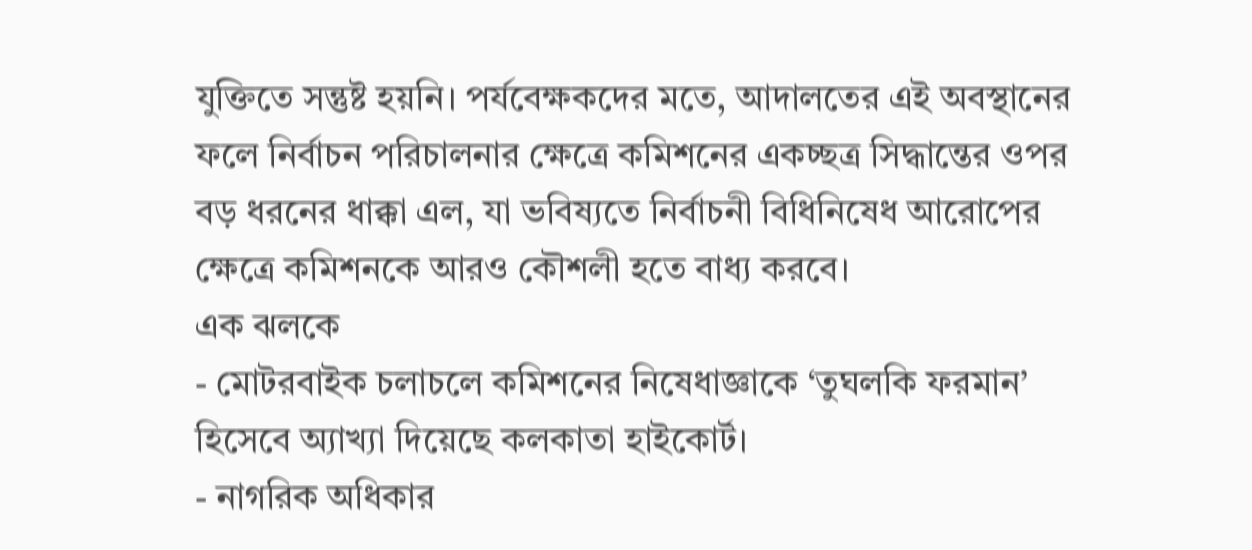যুক্তিতে সন্তুষ্ট হয়নি। পর্যবেক্ষকদের মতে, আদালতের এই অবস্থানের ফলে নির্বাচন পরিচালনার ক্ষেত্রে কমিশনের একচ্ছত্র সিদ্ধান্তের ওপর বড় ধরনের ধাক্কা এল, যা ভবিষ্যতে নির্বাচনী বিধিনিষেধ আরোপের ক্ষেত্রে কমিশনকে আরও কৌশলী হতে বাধ্য করবে।
এক ঝলকে
- মোটরবাইক চলাচলে কমিশনের নিষেধাজ্ঞাকে ‘তুঘলকি ফরমান’ হিসেবে অ্যাখ্যা দিয়েছে কলকাতা হাইকোর্ট।
- নাগরিক অধিকার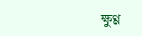ক্ষুণ্ণ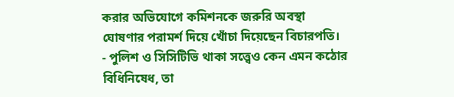করার অভিযোগে কমিশনকে জরুরি অবস্থা ঘোষণার পরামর্শ দিয়ে খোঁচা দিয়েছেন বিচারপতি।
- পুলিশ ও সিসিটিভি থাকা সত্ত্বেও কেন এমন কঠোর বিধিনিষেধ, তা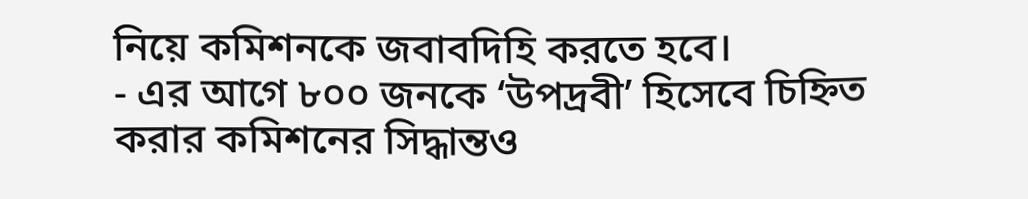নিয়ে কমিশনকে জবাবদিহি করতে হবে।
- এর আগে ৮০০ জনকে ‘উপদ্রবী’ হিসেবে চিহ্নিত করার কমিশনের সিদ্ধান্তও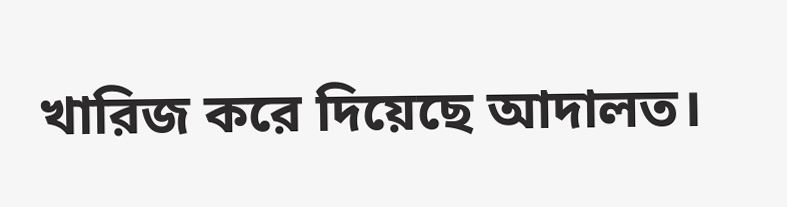খারিজ করে দিয়েছে আদালত।